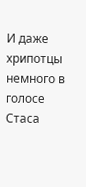И даже хрипотцы немного в голосе Стаса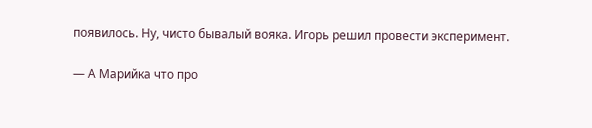появилось. Ну, чисто бывалый вояка. Игорь решил провести эксперимент.

— А Марийка что про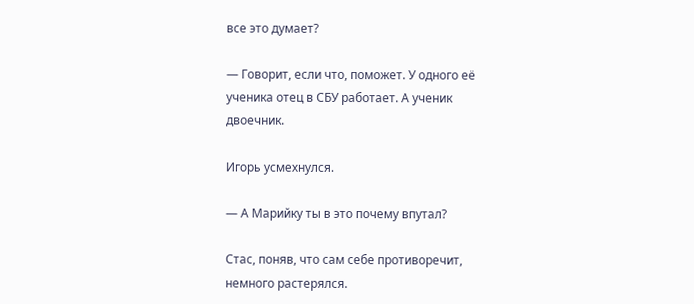все это думает?

— Говорит, если что, поможет. У одного её ученика отец в СБУ работает. А ученик двоечник.

Игорь усмехнулся.

— А Марийку ты в это почему впутал?

Стас, поняв, что сам себе противоречит, немного растерялся.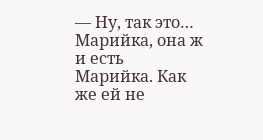— Ну, так это… Марийка, она ж и есть Марийка. Как же ей не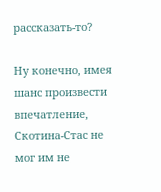рассказать-то?

Ну конечно, имея шанс произвести впечатление, Скотина-Стас не мог им не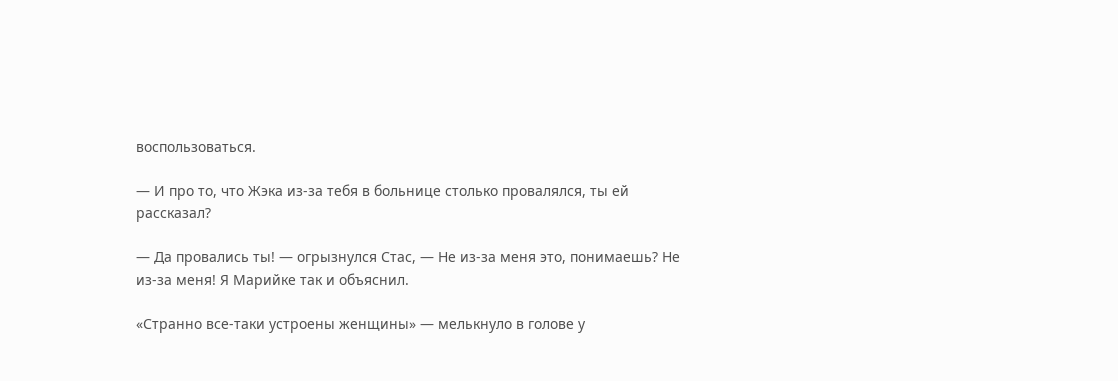воспользоваться.

— И про то, что Жэка из-за тебя в больнице столько провалялся, ты ей рассказал?

— Да провались ты! — огрызнулся Стас, — Не из-за меня это, понимаешь? Не из-за меня! Я Марийке так и объяснил.

«Странно все-таки устроены женщины» — мелькнуло в голове у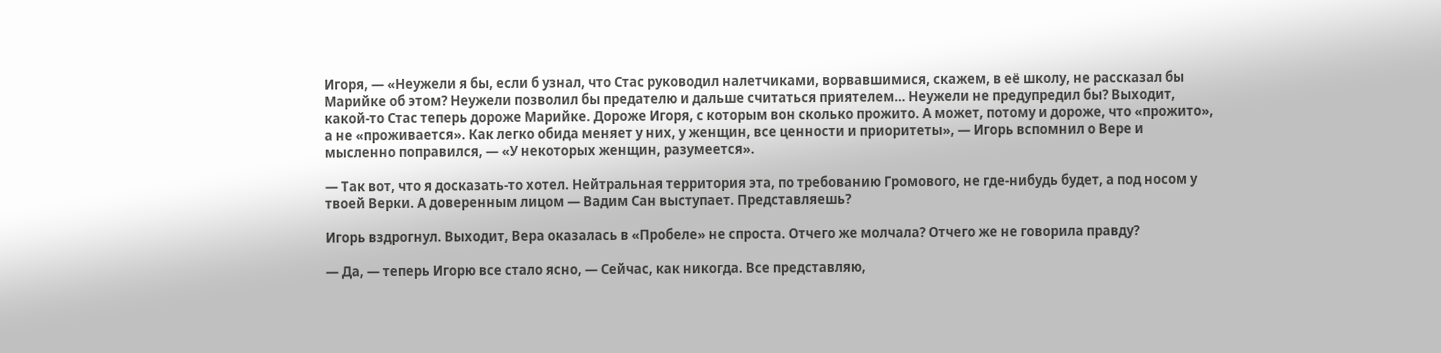Игоря, — «Неужели я бы, если б узнал, что Стас руководил налетчиками, ворвавшимися, скажем, в её школу, не рассказал бы Марийке об этом? Неужели позволил бы предателю и дальше считаться приятелем… Неужели не предупредил бы? Выходит, какой-то Стас теперь дороже Марийке. Дороже Игоря, с которым вон сколько прожито. А может, потому и дороже, что «прожито», а не «проживается». Как легко обида меняет у них, у женщин, все ценности и приоритеты», — Игорь вспомнил о Вере и мысленно поправился, — «У некоторых женщин, разумеется».

— Так вот, что я досказать-то хотел. Нейтральная территория эта, по требованию Громового, не где-нибудь будет, а под носом у твоей Верки. А доверенным лицом — Вадим Сан выступает. Представляешь?

Игорь вздрогнул. Выходит, Вера оказалась в «Пробеле» не спроста. Отчего же молчала? Отчего же не говорила правду?

— Да, — теперь Игорю все стало ясно, — Сейчас, как никогда. Все представляю,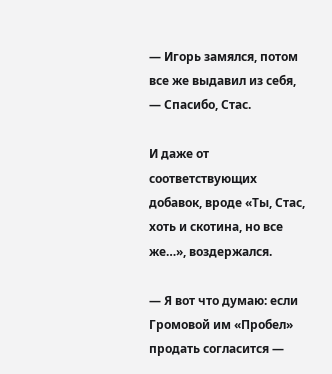— Игорь замялся, потом все же выдавил из себя, — Спасибо, Стас.

И даже от соответствующих добавок, вроде «Ты, Стас, хоть и скотина, но все же…», воздержался.

— Я вот что думаю: если Громовой им «Пробел» продать согласится —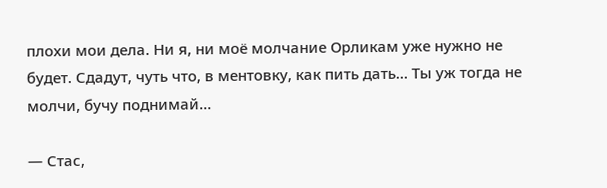плохи мои дела. Ни я, ни моё молчание Орликам уже нужно не будет. Сдадут, чуть что, в ментовку, как пить дать… Ты уж тогда не молчи, бучу поднимай…

— Стас,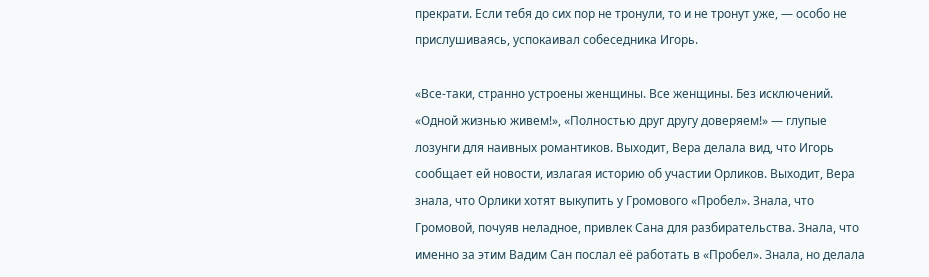прекрати. Если тебя до сих пор не тронули, то и не тронут уже, — особо не прислушиваясь, успокаивал собеседника Игорь.

«Все-таки, странно устроены женщины. Все женщины. Без исключений. «Одной жизнью живем!», «Полностью друг другу доверяем!» — глупые лозунги для наивных романтиков. Выходит, Вера делала вид, что Игорь сообщает ей новости, излагая историю об участии Орликов. Выходит, Вера знала, что Орлики хотят выкупить у Громового «Пробел». Знала, что Громовой, почуяв неладное, привлек Сана для разбирательства. Знала, что именно за этим Вадим Сан послал её работать в «Пробел». Знала, но делала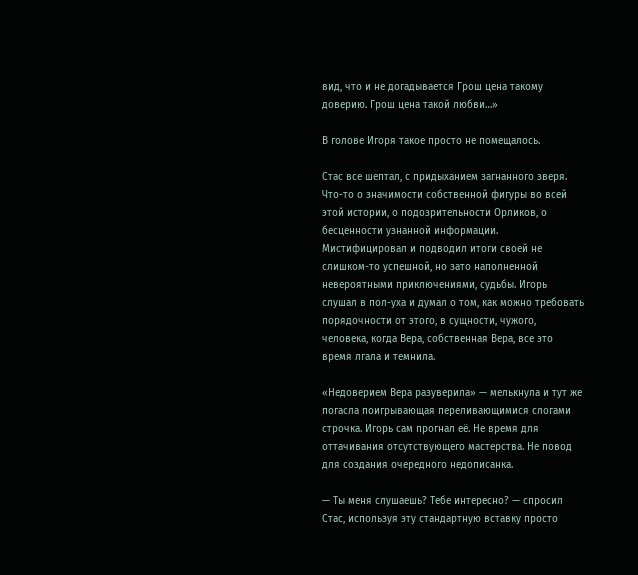вид, что и не догадывается Грош цена такому доверию. Грош цена такой любви…»

В голове Игоря такое просто не помещалось.

Стас все шептал, с придыханием загнанного зверя. Что-то о значимости собственной фигуры во всей этой истории, о подозрительности Орликов, о бесценности узнанной информации. Мистифицировал и подводил итоги своей не слишком-то успешной, но зато наполненной невероятными приключениями, судьбы. Игорь слушал в пол-уха и думал о том, как можно требовать порядочности от этого, в сущности, чужого, человека, когда Вера, собственная Вера, все это время лгала и темнила.

«Недоверием Вера разуверила» — мелькнула и тут же погасла поигрывающая переливающимися слогами строчка. Игорь сам прогнал её. Не время для оттачивания отсутствующего мастерства. Не повод для создания очередного недописанка.

— Ты меня слушаешь? Тебе интересно? — спросил Стас, используя эту стандартную вставку просто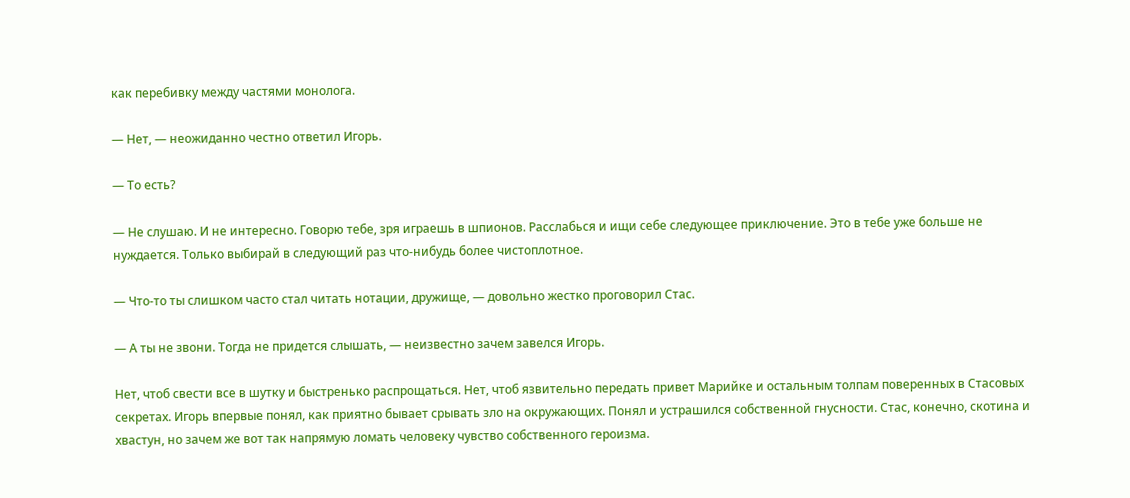как перебивку между частями монолога.

— Нет, — неожиданно честно ответил Игорь.

— То есть?

— Не слушаю. И не интересно. Говорю тебе, зря играешь в шпионов. Расслабься и ищи себе следующее приключение. Это в тебе уже больше не нуждается. Только выбирай в следующий раз что-нибудь более чистоплотное.

— Что-то ты слишком часто стал читать нотации, дружище, — довольно жестко проговорил Стас.

— А ты не звони. Тогда не придется слышать, — неизвестно зачем завелся Игорь.

Нет, чтоб свести все в шутку и быстренько распрощаться. Нет, чтоб язвительно передать привет Марийке и остальным толпам поверенных в Стасовых секретах. Игорь впервые понял, как приятно бывает срывать зло на окружающих. Понял и устрашился собственной гнусности. Стас, конечно, скотина и хвастун, но зачем же вот так напрямую ломать человеку чувство собственного героизма.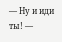— Ну и иди ты! —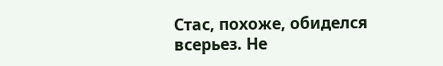Стас, похоже, обиделся всерьез. Не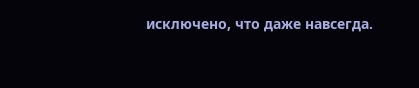исключено, что даже навсегда.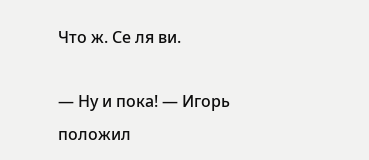Что ж. Се ля ви.

— Ну и пока! — Игорь положил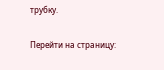трубку.

Перейти на страницу: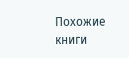Похожие книги